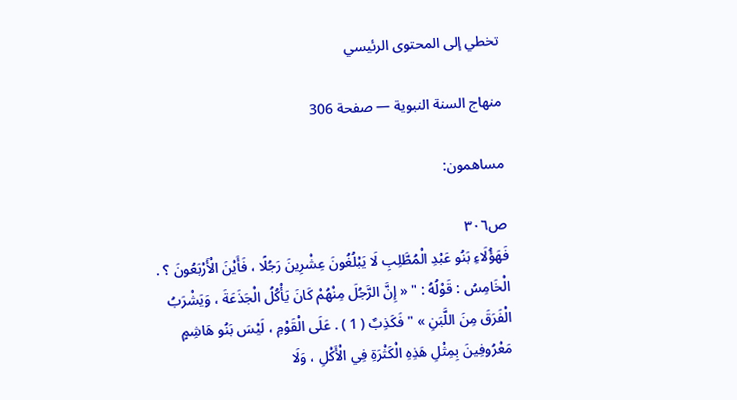تخطي إلى المحتوى الرئيسي

منهاج السنة النبوية — صفحة 306

مساهمون:

ص٣٠٦
فَهَؤُلَاءِ بَنُو عَبْدِ الْمُطَّلِبِ لَا يَبْلُغُونَ عِشْرِينَ رَجُلًا ، فَأَيْنَ الْأَرْبَعُونَ ؟ . الْخَامِسُ : قَوْلُهُ : " « إِنَّ الرَّجُلَ مِنْهُمْ كَانَ يَأْكُلُ الْجَذَعَةَ ، وَيَشْرَبُ الْفَرَقَ مِنَ اللَّبَنِ » " فَكَذِبٌ ( 1 ) . عَلَى الْقَوْمِ ، لَيْسَ بَنُو هَاشِمٍ مَعْرُوفِينَ بِمِثْلِ هَذِهِ الْكَثْرَةِ فِي الْأَكْلِ ، وَلَا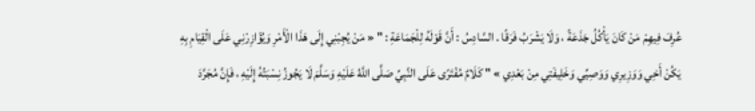عُرِفَ فِيهِمْ مَنْ كَانَ يَأْكُلُ جَذَعَةً ، وَلَا يَشْرَبُ فَرَقًا . السَّادِسُ : أَنَّ قَوْلَهُ لِلْجَمَاعَةِ : " « مَنْ يُجِبْنِي إِلَى هَذَا الْأَمْرِ وَيُؤَازِرْنِي عَلَى الْقِيَامِ بِهِ يَكُنْ أَخِي وَوَزِيرِي وَوَصِيِّي وَخَلِيفَتِي مِنْ بَعْدِي » " كَلَامٌ مُفْتَرًى عَلَى النَّبِيِّ صَلَّى اللَّهُ عَلَيْهِ وَسَلَّمَ لَا يَجُوزُ نِسْبَتُهُ إِلَيْهِ ، فَإِنَّ مُجَرَّدَ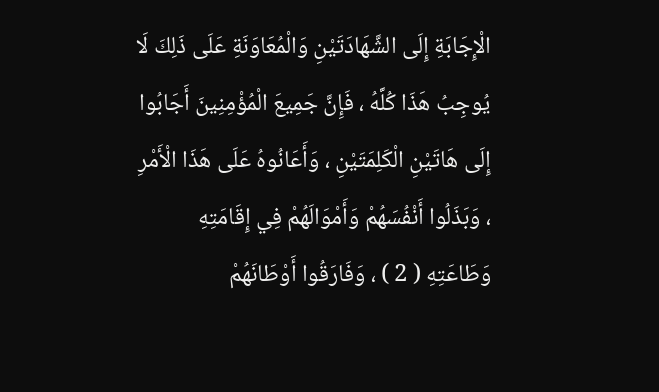الْإِجَابَةِ إِلَى الشَّهَادَتَيْنِ وَالْمُعَاوَنَةِ عَلَى ذَلِكَ لَا يُوجِبُ هَذَا كُلَّهُ ، فَإِنَّ جَمِيعَ الْمُؤْمِنِينَ أَجَابُوا إِلَى هَاتَيْنِ الْكَلِمَتَيْنِ ، وَأَعَانُوهُ عَلَى هَذَا الْأَمْرِ ، وَبَذَلُوا أَنْفُسَهُمْ وَأَمْوَالَهُمْ فِي إِقَامَتِهِ وَطَاعَتِهِ ( 2 ) ، وَفَارَقُوا أَوْطَانَهُمْ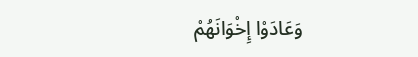وَعَادَوْا إِخْوَانَهُمْ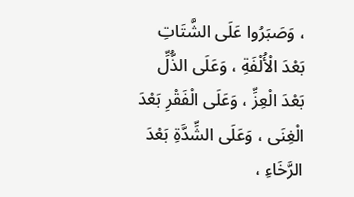، وَصَبَرُوا عَلَى الشَّتَاتِ بَعْدَ الْأُلْفَةِ ، وَعَلَى الذُّلِّ بَعْدَ الْعِزِّ ، وَعَلَى الْفَقْرِ بَعْدَ الْغِنَى ، وَعَلَى الشِّدَّةِ بَعْدَ الرَّخَاءِ ،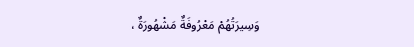وَسِيرَتُهُمْ مَعْرُوفَةٌ مَشْهُورَةٌ ،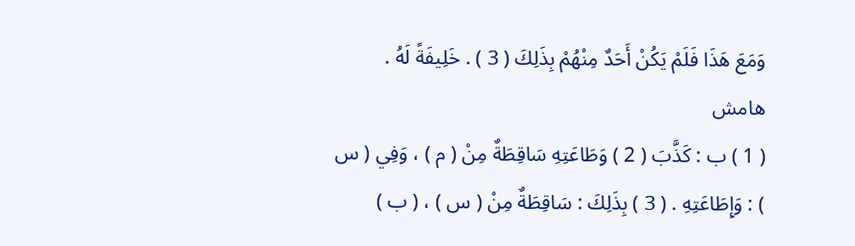وَمَعَ هَذَا فَلَمْ يَكُنْ أَحَدٌ مِنْهُمْ بِذَلِكَ ( 3 ) . خَلِيفَةً لَهُ .
هامش
( 1 ) ب : كَذَّبَ ( 2 ) وَطَاعَتِهِ سَاقِطَةٌ مِنْ ( م ) ، وَفِي ( س ) : وَإِطَاعَتِهِ . ( 3 ) بِذَلِكَ : سَاقِطَةٌ مِنْ ( س ) ، ( ب )